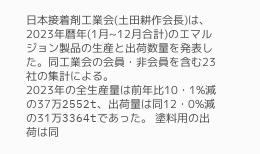日本接着剤工業会(土田耕作会長)は、2023年暦年(1月~12月合計)のエマルジョン製品の生産と出荷数量を発表した。同工業会の会員・非会員を含む23社の集計による。
2023年の全生産量は前年比10・1%減の37万2552t、出荷量は同12・0%減の31万3364tであった。 塗料用の出荷は同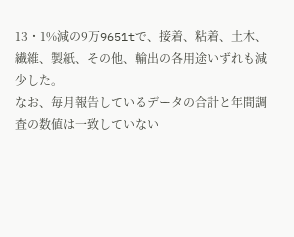13・1%減の9万9651tで、接着、粘着、土木、繊維、製紙、その他、輸出の各用途いずれも減少した。
なお、毎月報告しているデータの合計と年間調査の数値は一致していない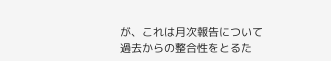が、これは月次報告について過去からの整合性をとるた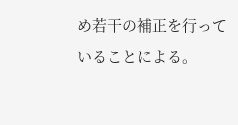め若干の補正を行っていることによる。